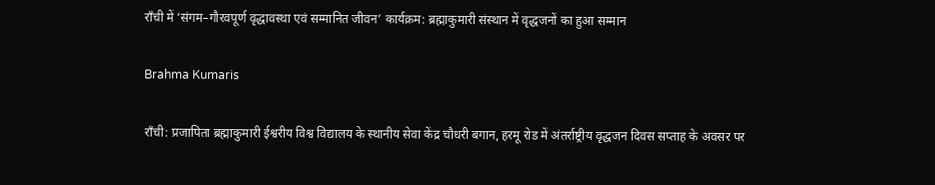राँची में ‘संगम–गौरवपूर्ण वृद्धावस्था एवं सम्मानित जीवन’ कार्यक्रम: ब्रह्माकुमारी संस्थान में वृद्धजनों का हुआ सम्मान

Brahma Kumaris

राँची: प्रजापिता ब्रह्माकुमारी ईश्वरीय विश्व विद्यालय के स्थानीय सेवा केंद्र चौधरी बगान, हरमू रोड में अंतर्राष्ट्रीय वृद्धजन दिवस सप्ताह के अवसर पर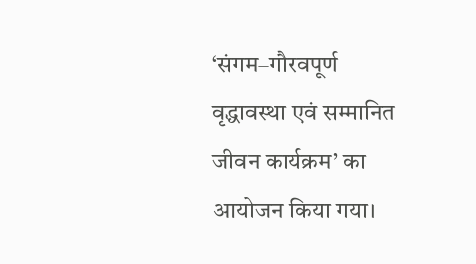‘संगम–गौरवपूर्ण वृद्धावस्था एवं सम्मानित जीवन कार्यक्रम’ का आयोजन किया गया।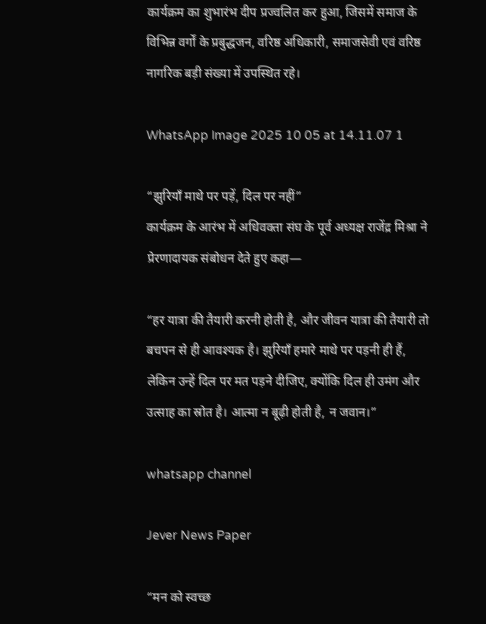कार्यक्रम का शुभारंभ दीप प्रज्वलित कर हुआ, जिसमें समाज के विभिन्न वर्गों के प्रबुद्धजन, वरिष्ठ अधिकारी, समाजसेवी एवं वरिष्ठ नागरिक बड़ी संख्या में उपस्थित रहे।

WhatsApp Image 2025 10 05 at 14.11.07 1

“झुरियाँ माथे पर पड़ें, दिल पर नहीं”
कार्यक्रम के आरंभ में अधिवक्ता संघ के पूर्व अध्यक्ष राजेंद्र मिश्रा ने प्रेरणादायक संबोधन देते हुए कहा—

“हर यात्रा की तैयारी करनी होती है, और जीवन यात्रा की तैयारी तो बचपन से ही आवश्यक है। झुरियाँ हमारे माथे पर पड़नी ही हैं, लेकिन उन्हें दिल पर मत पड़ने दीजिए, क्योंकि दिल ही उमंग और उत्साह का स्रोत है। आत्मा न बूढ़ी होती है, न जवान।”

whatsapp channel

Jever News Paper

“मन को स्वच्छ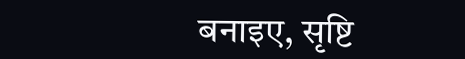बनाइए, सृष्टि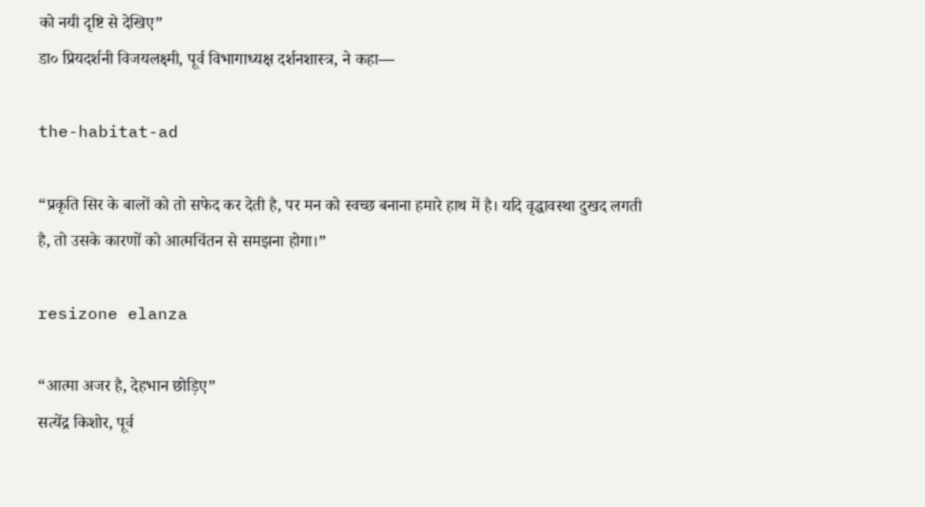को नयी दृष्टि से देखिए”
डा० प्रियदर्शनी विजयलक्ष्मी, पूर्व विभागाध्यक्ष दर्शनशास्त्र, ने कहा—

the-habitat-ad

“प्रकृति सिर के बालों को तो सफेद कर देती है, पर मन को स्वच्छ बनाना हमारे हाथ में है। यदि वृद्धावस्था दुखद लगती है, तो उसके कारणों को आत्मचिंतन से समझना होगा।”

resizone elanza

“आत्मा अजर है, देहभान छोड़िए”
सत्येंद्र किशोर, पूर्व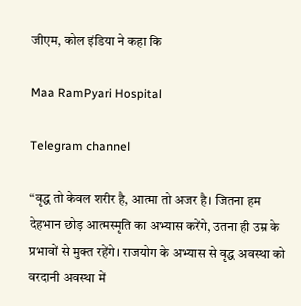जीएम, कोल इंडिया ने कहा कि

Maa RamPyari Hospital

Telegram channel

“वृद्ध तो केवल शरीर है, आत्मा तो अजर है। जितना हम देहभान छोड़ आत्मस्मृति का अभ्यास करेंगे, उतना ही उम्र के प्रभावों से मुक्त रहेंगे। राजयोग के अभ्यास से वृद्ध अवस्था को वरदानी अवस्था में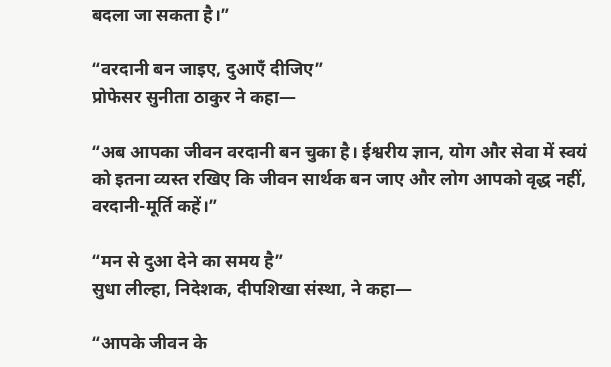बदला जा सकता है।”

“वरदानी बन जाइए, दुआएँ दीजिए”
प्रोफेसर सुनीता ठाकुर ने कहा—

“अब आपका जीवन वरदानी बन चुका है। ईश्वरीय ज्ञान, योग और सेवा में स्वयं को इतना व्यस्त रखिए कि जीवन सार्थक बन जाए और लोग आपको वृद्ध नहीं, वरदानी-मूर्ति कहें।”

“मन से दुआ देने का समय है”
सुधा लील्हा, निदेशक, दीपशिखा संस्था, ने कहा—

“आपके जीवन के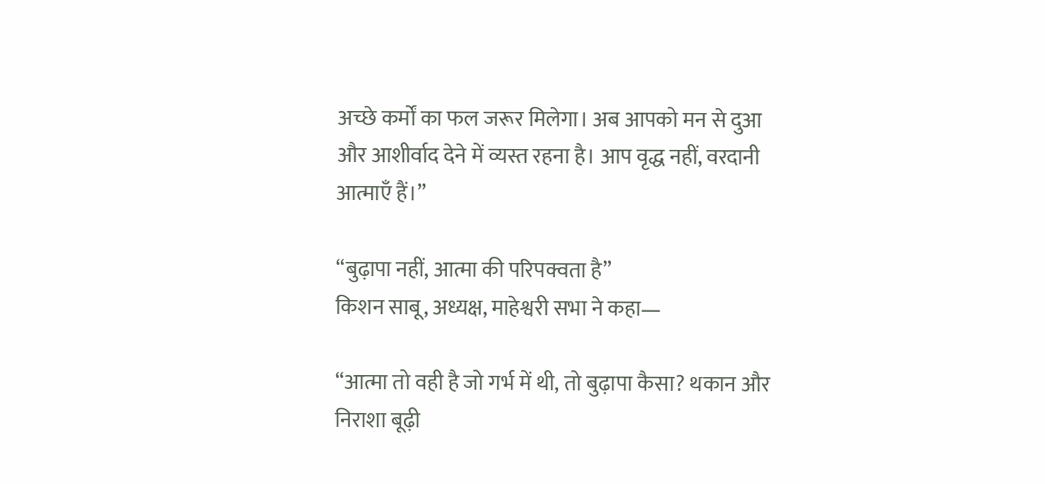अच्छे कर्मों का फल जरूर मिलेगा। अब आपको मन से दुआ और आशीर्वाद देने में व्यस्त रहना है। आप वृद्ध नहीं, वरदानी आत्माएँ हैं।”

“बुढ़ापा नहीं, आत्मा की परिपक्वता है”
किशन साबू, अध्यक्ष, माहेश्वरी सभा ने कहा—

“आत्मा तो वही है जो गर्भ में थी, तो बुढ़ापा कैसा? थकान और निराशा बूढ़ी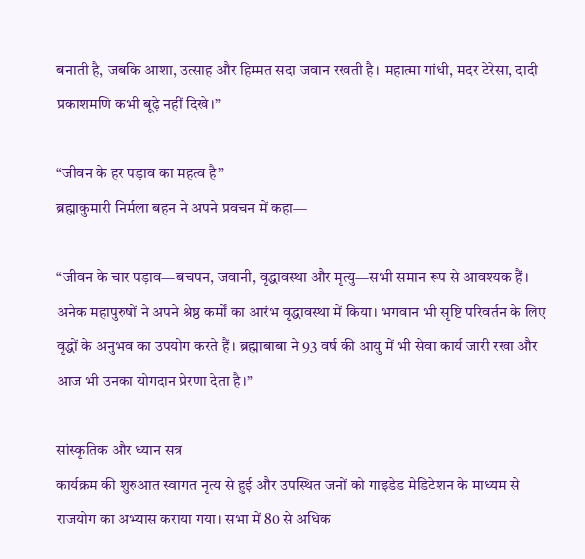बनाती है, जबकि आशा, उत्साह और हिम्मत सदा जवान रखती है। महात्मा गांधी, मदर टेरेसा, दादी प्रकाशमणि कभी बूढ़े नहीं दिखे।”

“जीवन के हर पड़ाव का महत्व है”
ब्रह्माकुमारी निर्मला बहन ने अपने प्रवचन में कहा—

“जीवन के चार पड़ाव—बचपन, जवानी, वृद्धावस्था और मृत्यु—सभी समान रूप से आवश्यक हैं। अनेक महापुरुषों ने अपने श्रेष्ठ कर्मों का आरंभ वृद्धावस्था में किया। भगवान भी सृष्टि परिवर्तन के लिए वृद्धों के अनुभव का उपयोग करते हैं। ब्रह्माबाबा ने 93 वर्ष की आयु में भी सेवा कार्य जारी रखा और आज भी उनका योगदान प्रेरणा देता है।”

सांस्कृतिक और ध्यान सत्र
कार्यक्रम की शुरुआत स्वागत नृत्य से हुई और उपस्थित जनों को गाइडेड मेडिटेशन के माध्यम से राजयोग का अभ्यास कराया गया। सभा में 80 से अधिक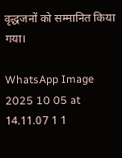वृद्धजनों को सम्मानित किया गया।

WhatsApp Image 2025 10 05 at 14.11.07 1 1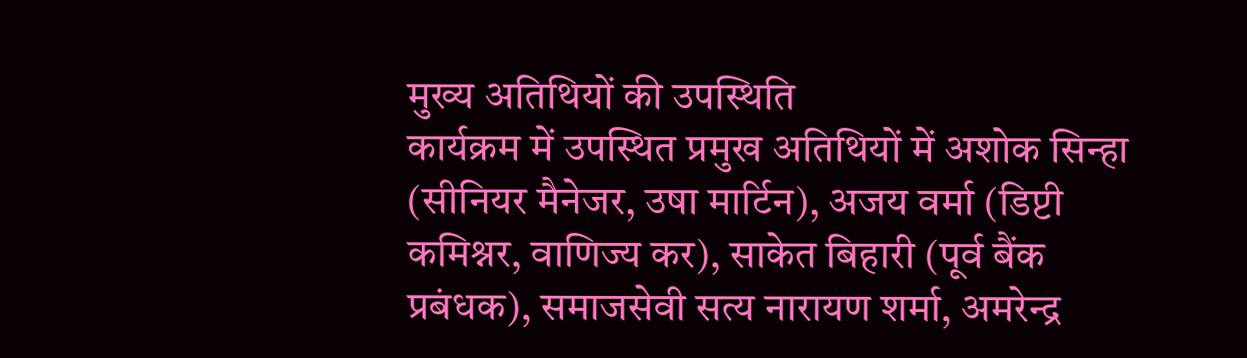मुख्य अतिथियों की उपस्थिति
कार्यक्रम में उपस्थित प्रमुख अतिथियों में अशोक सिन्हा (सीनियर मैनेजर, उषा मार्टिन), अजय वर्मा (डिप्टी कमिश्नर, वाणिज्य कर), साकेत बिहारी (पूर्व बैंक प्रबंधक), समाजसेवी सत्य नारायण शर्मा, अमरेन्द्र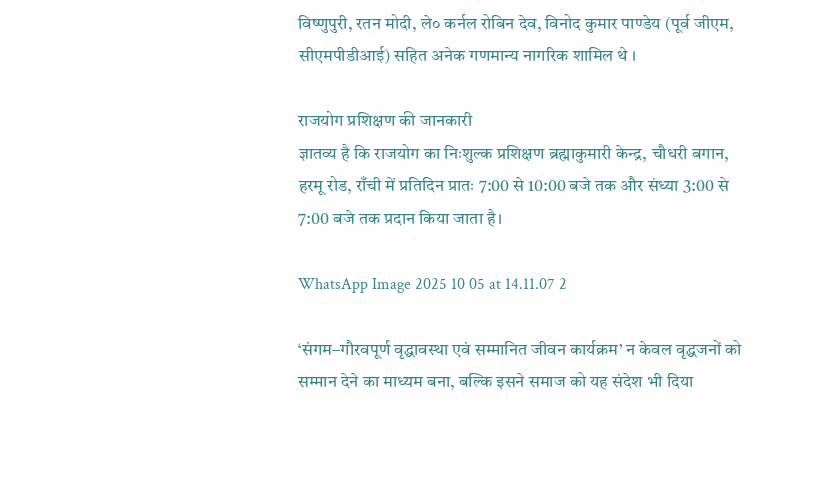विष्णुपुरी, रतन मोदी, ले० कर्नल रोबिन देव, विनोद कुमार पाण्डेय (पूर्व जीएम, सीएमपीडीआई) सहित अनेक गणमान्य नागरिक शामिल थे ।

राजयोग प्रशिक्षण की जानकारी
ज्ञातव्य है कि राजयोग का निःशुल्क प्रशिक्षण ब्रह्माकुमारी केन्द्र, चौधरी बगान, हरमू रोड, राँची में प्रतिदिन प्रातः 7:00 से 10:00 बजे तक और संध्या 3:00 से 7:00 बजे तक प्रदान किया जाता है।

WhatsApp Image 2025 10 05 at 14.11.07 2

‘संगम–गौरवपूर्ण वृद्धावस्था एवं सम्मानित जीवन कार्यक्रम’ न केवल वृद्धजनों को सम्मान देने का माध्यम बना, बल्कि इसने समाज को यह संदेश भी दिया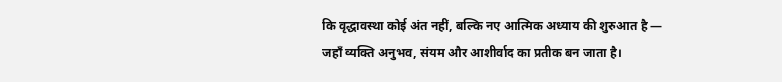कि वृद्धावस्था कोई अंत नहीं, बल्कि नए आत्मिक अध्याय की शुरुआत है — जहाँ व्यक्ति अनुभव, संयम और आशीर्वाद का प्रतीक बन जाता है।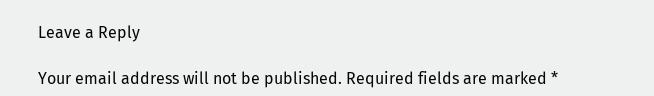Leave a Reply

Your email address will not be published. Required fields are marked *